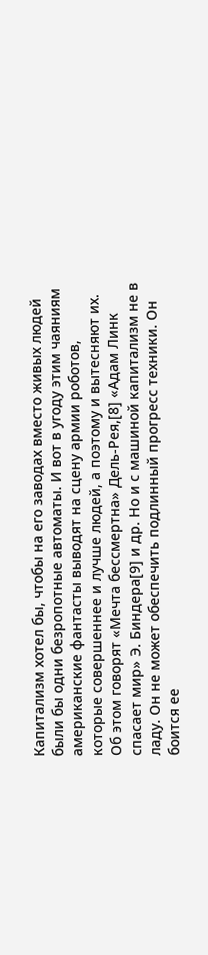Капитализм хотел бы, чтобы на его заводах вместо живых людей были бы одни безропотные автоматы. И вот в угоду этим чаяниям американские фантасты выводят на сцену армии роботов, которые совершеннее и лучше людей, а поэтому и вытесняют их. Об этом говорят «Мечта бессмертна» Дель-Рея,[8] «Адам Линк спасает мир» Э. Биндера[9] и др. Но и с машиной капитализм не в ладу. Он не может обеспечить подлинный прогресс техники. Он боится ее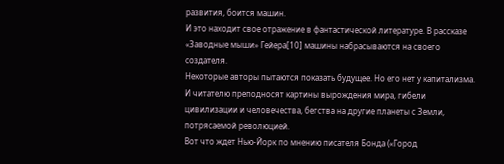развития, боится машин.
И это находит свое отражение в фантастической литературе. В рассказе «Заводные мыши» Гейера[10] машины набрасываются на своего создателя.
Некоторые авторы пытаются показать будущее. Но его нет у капитализма. И читателю преподносят картины вырождения мира, гибели цивилизации и человечества, бегства на другие планеты с Земли, потрясаемой революцией.
Вот что ждет Нью-Йорк по мнению писателя Бонда («Город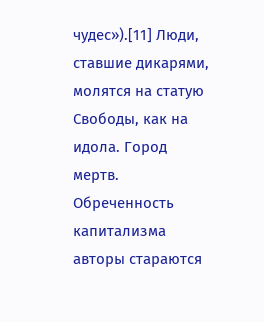чудес»).[11] Люди, ставшие дикарями, молятся на статую Свободы, как на идола. Город мертв.
Обреченность капитализма авторы стараются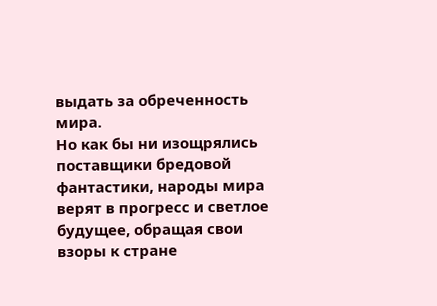выдать за обреченность мира.
Но как бы ни изощрялись поставщики бредовой фантастики, народы мира верят в прогресс и светлое будущее, обращая свои взоры к стране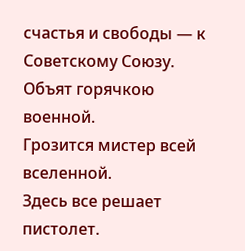счастья и свободы — к Советскому Союзу.
Объят горячкою военной.
Грозится мистер всей вселенной.
Здесь все решает пистолет.